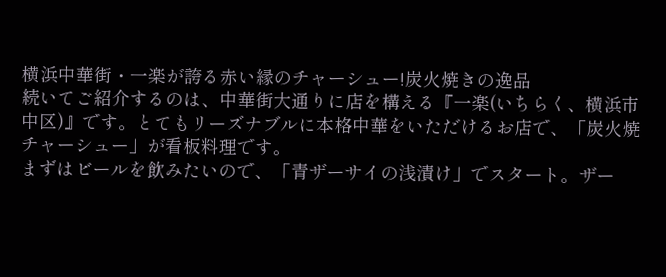横浜中華街・一楽が誇る赤い縁のチャーシュー!炭火焼きの逸品
続いてご紹介するのは、中華街大通りに店を構える『一楽(いちらく、横浜市中区)』です。とてもリーズナブルに本格中華をいただけるお店で、「炭火焼チャーシュー」が看板料理です。
まずはビールを飲みたいので、「青ザーサイの浅漬け」でスタート。ザー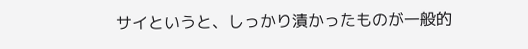サイというと、しっかり漬かったものが一般的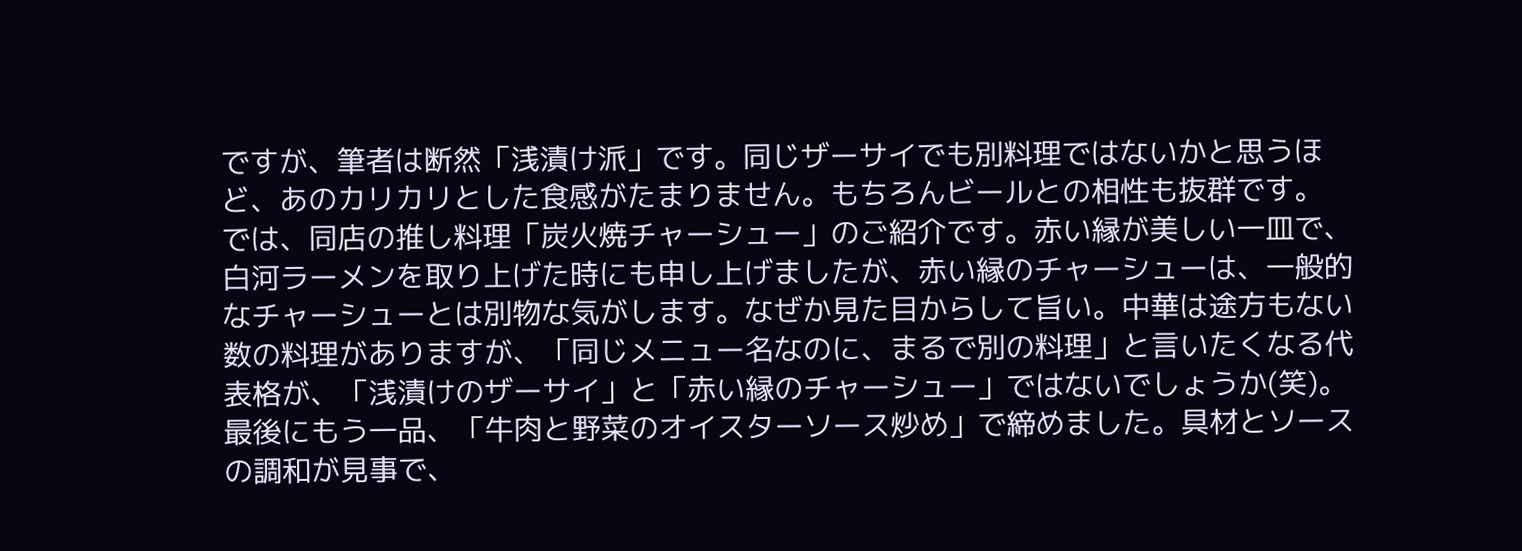ですが、筆者は断然「浅漬け派」です。同じザーサイでも別料理ではないかと思うほど、あのカリカリとした食感がたまりません。もちろんビールとの相性も抜群です。
では、同店の推し料理「炭火焼チャーシュー」のご紹介です。赤い縁が美しい一皿で、白河ラーメンを取り上げた時にも申し上げましたが、赤い縁のチャーシューは、一般的なチャーシューとは別物な気がします。なぜか見た目からして旨い。中華は途方もない数の料理がありますが、「同じメニュー名なのに、まるで別の料理」と言いたくなる代表格が、「浅漬けのザーサイ」と「赤い縁のチャーシュー」ではないでしょうか(笑)。
最後にもう一品、「牛肉と野菜のオイスターソース炒め」で締めました。具材とソースの調和が見事で、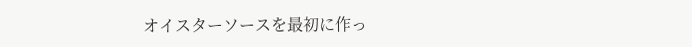オイスターソースを最初に作っ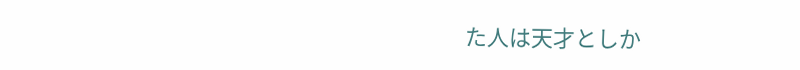た人は天才としか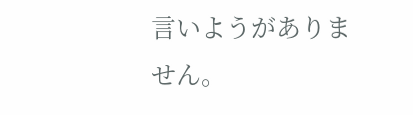言いようがありません。